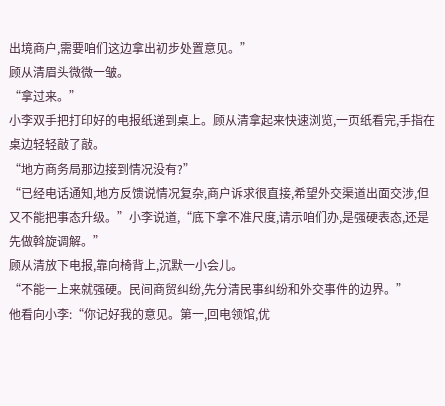出境商户,需要咱们这边拿出初步处置意见。”
顾从清眉头微微一皱。
“拿过来。”
小李双手把打印好的电报纸递到桌上。顾从清拿起来快速浏览,一页纸看完,手指在桌边轻轻敲了敲。
“地方商务局那边接到情况没有?”
“已经电话通知,地方反馈说情况复杂,商户诉求很直接,希望外交渠道出面交涉,但又不能把事态升级。”小李说道,“底下拿不准尺度,请示咱们办,是强硬表态,还是先做斡旋调解。”
顾从清放下电报,靠向椅背上,沉默一小会儿。
“不能一上来就强硬。民间商贸纠纷,先分清民事纠纷和外交事件的边界。”
他看向小李:“你记好我的意见。第一,回电领馆,优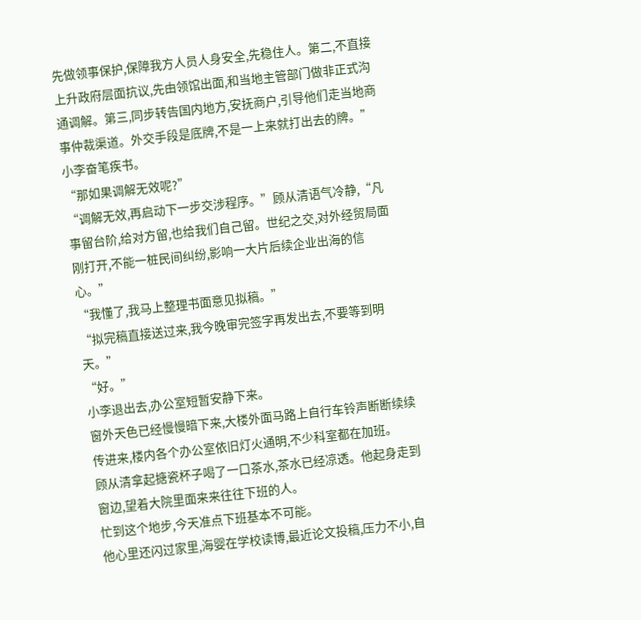先做领事保护,保障我方人员人身安全,先稳住人。第二,不直接上升政府层面抗议,先由领馆出面,和当地主管部门做非正式沟通调解。第三,同步转告国内地方,安抚商户,引导他们走当地商事仲裁渠道。外交手段是底牌,不是一上来就打出去的牌。”
小李奋笔疾书。
“那如果调解无效呢?”
“调解无效,再启动下一步交涉程序。”顾从清语气冷静,“凡事留台阶,给对方留,也给我们自己留。世纪之交,对外经贸局面刚打开,不能一桩民间纠纷,影响一大片后续企业出海的信心。”
“我懂了,我马上整理书面意见拟稿。”
“拟完稿直接送过来,我今晚审完签字再发出去,不要等到明天。”
“好。”
小李退出去,办公室短暂安静下来。
窗外天色已经慢慢暗下来,大楼外面马路上自行车铃声断断续续传进来,楼内各个办公室依旧灯火通明,不少科室都在加班。
顾从清拿起搪瓷杯子喝了一口茶水,茶水已经凉透。他起身走到窗边,望着大院里面来来往往下班的人。
忙到这个地步,今天准点下班基本不可能。
他心里还闪过家里,海婴在学校读博,最近论文投稿,压力不小,自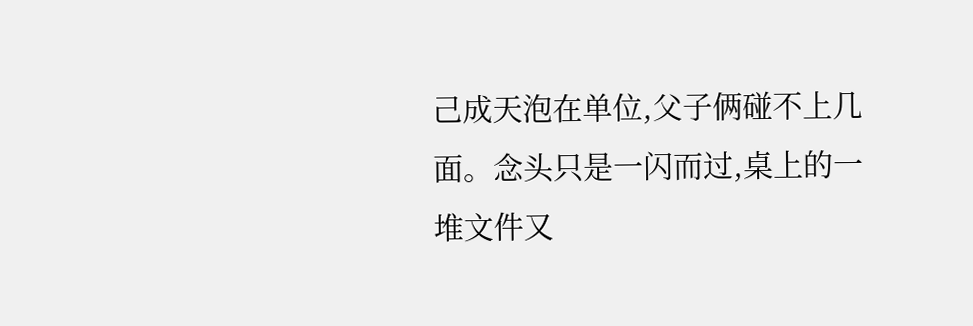己成天泡在单位,父子俩碰不上几面。念头只是一闪而过,桌上的一堆文件又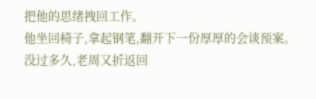把他的思绪拽回工作。
他坐回椅子,拿起钢笔,翻开下一份厚厚的会谈预案。
没过多久,老周又折返回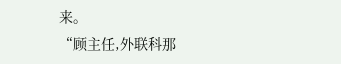来。
“顾主任,外联科那